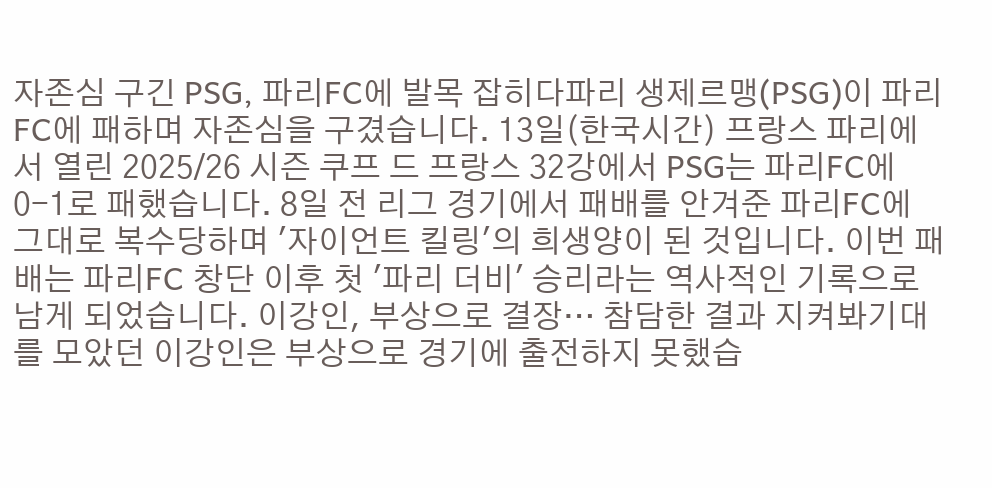자존심 구긴 PSG, 파리FC에 발목 잡히다파리 생제르맹(PSG)이 파리FC에 패하며 자존심을 구겼습니다. 13일(한국시간) 프랑스 파리에서 열린 2025/26 시즌 쿠프 드 프랑스 32강에서 PSG는 파리FC에 0-1로 패했습니다. 8일 전 리그 경기에서 패배를 안겨준 파리FC에 그대로 복수당하며 '자이언트 킬링'의 희생양이 된 것입니다. 이번 패배는 파리FC 창단 이후 첫 '파리 더비' 승리라는 역사적인 기록으로 남게 되었습니다. 이강인, 부상으로 결장… 참담한 결과 지켜봐기대를 모았던 이강인은 부상으로 경기에 출전하지 못했습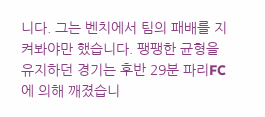니다. 그는 벤치에서 팀의 패배를 지켜봐야만 했습니다. 팽팽한 균형을 유지하던 경기는 후반 29분 파리FC에 의해 깨졌습니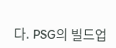다. PSG의 빌드업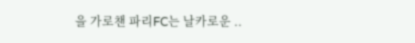을 가로챈 파리FC는 날카로운 ..